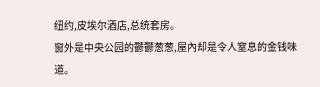纽约,皮埃尔酒店,总统套房。
窗外是中央公园的鬱鬱葱葱,屋內却是令人窒息的金钱味道。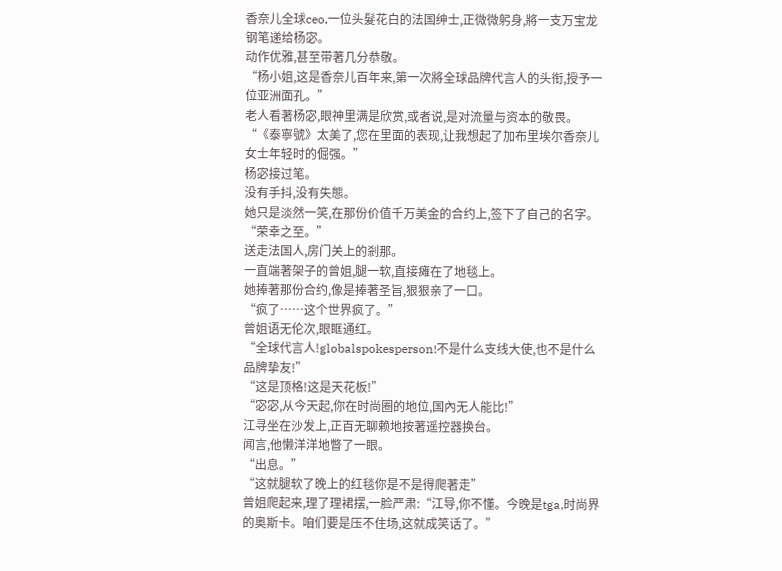香奈儿全球ceo,一位头髮花白的法国绅士,正微微躬身,將一支万宝龙钢笔递给杨宓。
动作优雅,甚至带著几分恭敬。
“杨小姐,这是香奈儿百年来,第一次將全球品牌代言人的头衔,授予一位亚洲面孔。”
老人看著杨宓,眼神里满是欣赏,或者说,是对流量与资本的敬畏。
“《泰寧號》太美了,您在里面的表现,让我想起了加布里埃尔香奈儿女士年轻时的倔强。”
杨宓接过笔。
没有手抖,没有失態。
她只是淡然一笑,在那份价值千万美金的合约上,签下了自己的名字。
“荣幸之至。”
送走法国人,房门关上的剎那。
一直端著架子的曾姐,腿一软,直接瘫在了地毯上。
她捧著那份合约,像是捧著圣旨,狠狠亲了一口。
“疯了……这个世界疯了。”
曾姐语无伦次,眼眶通红。
“全球代言人!globalspokesperson!不是什么支线大使,也不是什么品牌挚友!”
“这是顶格!这是天花板!”
“宓宓,从今天起,你在时尚圈的地位,国內无人能比!”
江寻坐在沙发上,正百无聊赖地按著遥控器换台。
闻言,他懒洋洋地瞥了一眼。
“出息。”
“这就腿软了晚上的红毯你是不是得爬著走”
曾姐爬起来,理了理裙摆,一脸严肃:“江导,你不懂。今晚是tga,时尚界的奥斯卡。咱们要是压不住场,这就成笑话了。”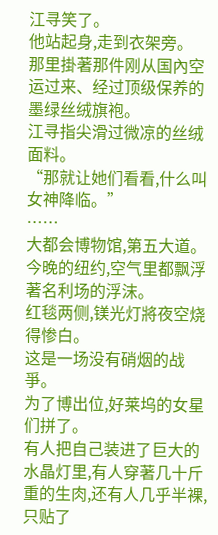江寻笑了。
他站起身,走到衣架旁。
那里掛著那件刚从国內空运过来、经过顶级保养的墨绿丝绒旗袍。
江寻指尖滑过微凉的丝绒面料。
“那就让她们看看,什么叫女神降临。”
……
大都会博物馆,第五大道。
今晚的纽约,空气里都飘浮著名利场的浮沫。
红毯两侧,镁光灯將夜空烧得惨白。
这是一场没有硝烟的战爭。
为了博出位,好莱坞的女星们拼了。
有人把自己装进了巨大的水晶灯里,有人穿著几十斤重的生肉,还有人几乎半裸,只贴了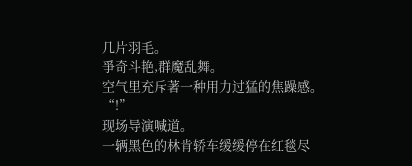几片羽毛。
爭奇斗艳,群魔乱舞。
空气里充斥著一种用力过猛的焦躁感。
“!”
现场导演喊道。
一辆黑色的林肯轿车缓缓停在红毯尽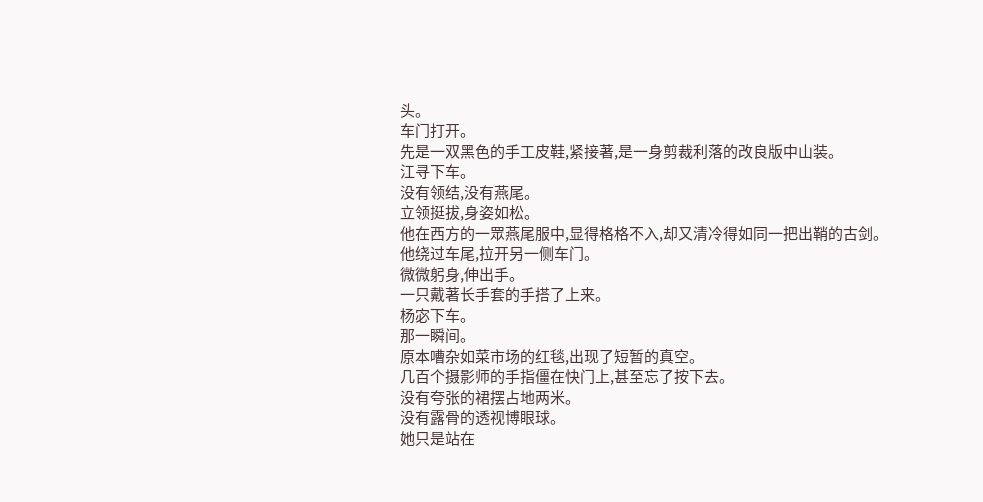头。
车门打开。
先是一双黑色的手工皮鞋,紧接著,是一身剪裁利落的改良版中山装。
江寻下车。
没有领结,没有燕尾。
立领挺拔,身姿如松。
他在西方的一眾燕尾服中,显得格格不入,却又清冷得如同一把出鞘的古剑。
他绕过车尾,拉开另一侧车门。
微微躬身,伸出手。
一只戴著长手套的手搭了上来。
杨宓下车。
那一瞬间。
原本嘈杂如菜市场的红毯,出现了短暂的真空。
几百个摄影师的手指僵在快门上,甚至忘了按下去。
没有夸张的裙摆占地两米。
没有露骨的透视博眼球。
她只是站在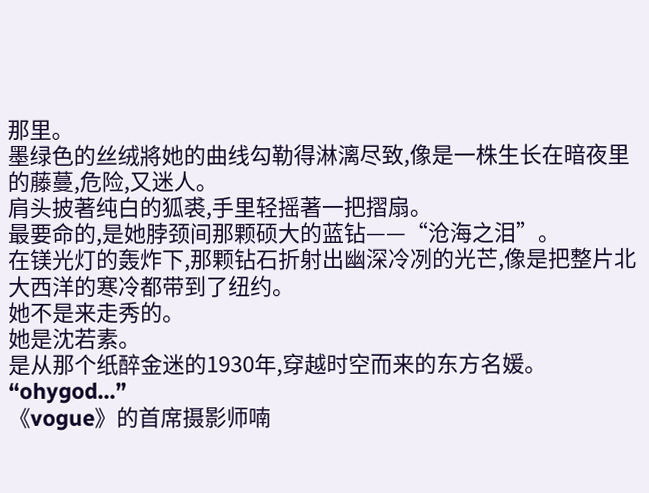那里。
墨绿色的丝绒將她的曲线勾勒得淋漓尽致,像是一株生长在暗夜里的藤蔓,危险,又迷人。
肩头披著纯白的狐裘,手里轻摇著一把摺扇。
最要命的,是她脖颈间那颗硕大的蓝钻——“沧海之泪”。
在镁光灯的轰炸下,那颗钻石折射出幽深冷冽的光芒,像是把整片北大西洋的寒冷都带到了纽约。
她不是来走秀的。
她是沈若素。
是从那个纸醉金迷的1930年,穿越时空而来的东方名媛。
“ohygod...”
《vogue》的首席摄影师喃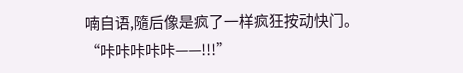喃自语,隨后像是疯了一样疯狂按动快门。
“咔咔咔咔咔——!!!”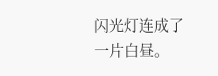闪光灯连成了一片白昼。